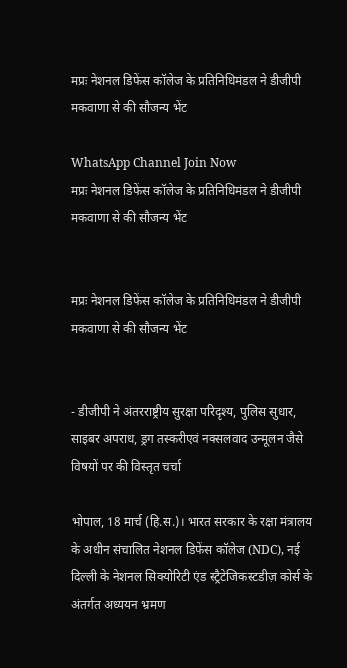मप्रः नेशनल डिफेंस कॉलेज के प्रतिनिधिमंडल ने डीजीपी मकवाणा से की सौजन्य भेंट

WhatsApp Channel Join Now
मप्रः नेशनल डिफेंस कॉलेज के प्रतिनिधिमंडल ने डीजीपी मकवाणा से की सौजन्य भेंट


मप्रः नेशनल डिफेंस कॉलेज के प्रतिनिधिमंडल ने डीजीपी मकवाणा से की सौजन्य भेंट


- डीजीपी ने अंतरराष्ट्रीय सुरक्षा परिदृश्य, पुलिस सुधार, साइबर अपराध, ड्रग तस्‍करीएवं नक्सलवाद उन्मूलन जैसे विषयों पर की विस्तृत चर्चा

भोपाल, 18 मार्च (हि.स.)। भारत सरकार के रक्षा मंत्रालय के अधीन संचालित नेशनल डिफेंस कॉलेज (NDC), नई दिल्ली के नेशनल सिक्योरिटी एंड स्ट्रैटेजिकस्टडीज़ कोर्स के अंतर्गत अध्ययन भ्रमण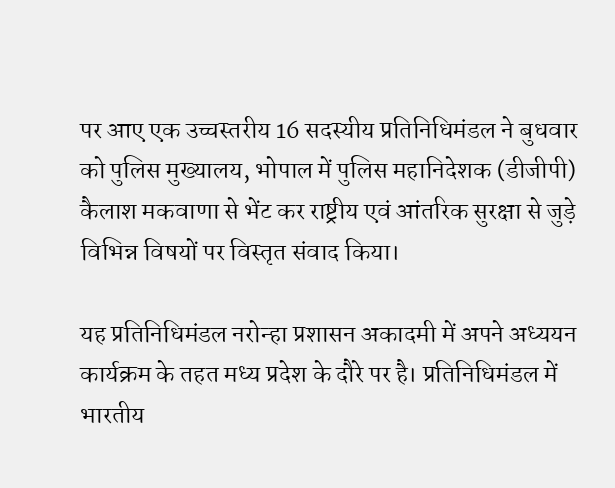पर आए एक उच्चस्तरीय 16 सदस्‍यीय प्रतिनिधिमंडल ने बुधवार को पुलिस मुख्यालय, भोपाल में पुलिस महानिदेशक (डीजीपी) कैलाश मकवाणा से भेंट कर राष्ट्रीय एवं आंतरिक सुरक्षा से जुड़े विभिन्न विषयों पर विस्तृत संवाद किया।

यह प्रतिनिधिमंडल नरोन्हा प्रशासन अकादमी में अपने अध्ययन कार्यक्रम के तहत मध्य प्रदेश के दौरे पर है। प्रतिनिधिमंडल में भारतीय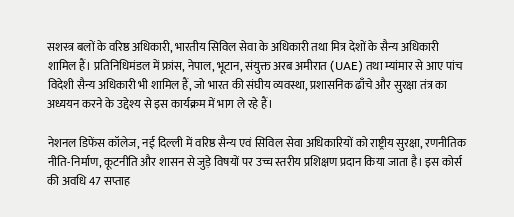सशस्त्र बलों के वरिष्ठ अधिकारी, भारतीय सिविल सेवा के अधिकारी तथा मित्र देशों के सैन्य अधिकारी शामिल हैं। प्रतिनिधिमंडल में फ्रांस, नेपाल, भूटान, संयुक्त अरब अमीरात (UAE) तथा म्यांमार से आए पांच विदेशी सैन्य अधिकारी भी शामिल हैं, जो भारत की संघीय व्यवस्था, प्रशासनिक ढाँचे और सुरक्षा तंत्र का अध्ययन करने के उद्देश्य से इस कार्यक्रम में भाग ले रहे हैं।

नेशनल डिफेंस कॉलेज, नई दिल्ली में वरिष्ठ सैन्य एवं सिविल सेवा अधिकारियों को राष्ट्रीय सुरक्षा, रणनीतिक नीति-निर्माण, कूटनीति और शासन से जुड़े विषयों पर उच्च स्तरीय प्रशिक्षण प्रदान किया जाता है। इस कोर्स की अवधि 47 सप्ताह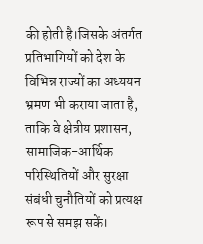की होती है।जिसके अंतर्गत प्रतिभागियों को देश के विभिन्न राज्यों का अध्ययन भ्रमण भी कराया जाता है, ताकि वे क्षेत्रीय प्रशासन, सामाजिक-आर्थिक परिस्थितियों और सुरक्षा संबंधी चुनौतियों को प्रत्यक्ष रूप से समझ सकें।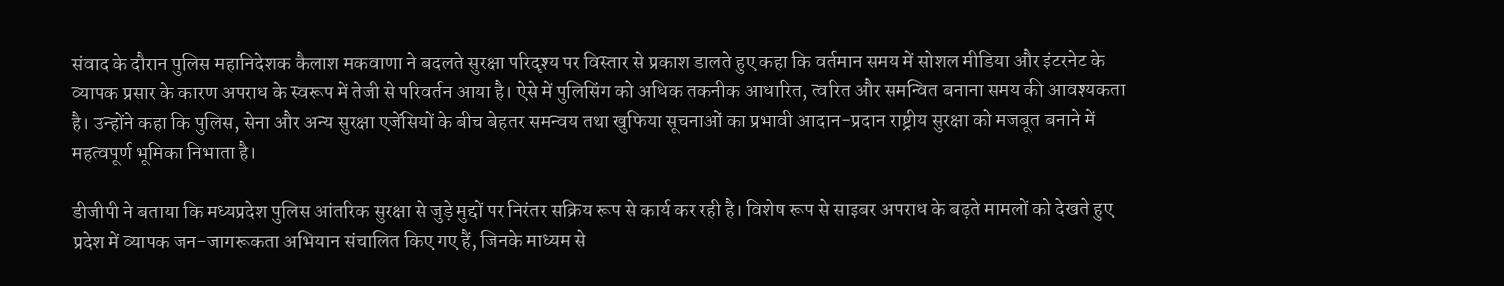संवाद के दौरान पुलिस महानिदेशक कैलाश मकवाणा ने बदलते सुरक्षा परिदृश्य पर विस्तार से प्रकाश डालते हुए कहा कि वर्तमान समय में सोशल मीडिया और इंटरनेट के व्यापक प्रसार के कारण अपराध के स्वरूप में तेजी से परिवर्तन आया है। ऐसे में पुलिसिंग को अधिक तकनीक आधारित, त्वरित और समन्वित बनाना समय की आवश्यकता है। उन्होंने कहा कि पुलिस, सेना और अन्य सुरक्षा एजेंसियों के बीच बेहतर समन्वय तथा खुफिया सूचनाओं का प्रभावी आदान-प्रदान राष्ट्रीय सुरक्षा को मजबूत बनाने में महत्वपूर्ण भूमिका निभाता है।

डीजीपी ने बताया कि मध्यप्रदेश पुलिस आंतरिक सुरक्षा से जुड़े मुद्दों पर निरंतर सक्रिय रूप से कार्य कर रही है। विशेष रूप से साइबर अपराध के बढ़ते मामलों को देखते हुए प्रदेश में व्यापक जन-जागरूकता अभियान संचालित किए गए हैं, जिनके माध्यम से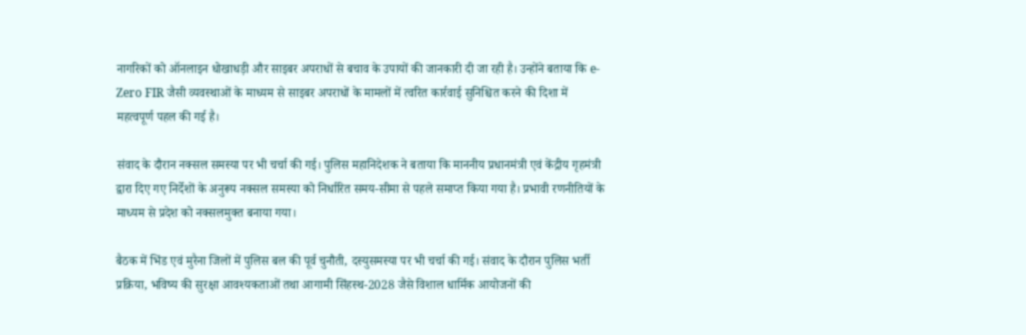नागरिकों को ऑनलाइन धोखाधड़ी और साइबर अपराधों से बचाव के उपायों की जानकारी दी जा रही है। उन्होंने बताया कि e-Zero FIR जैसी व्यवस्थाओं के माध्यम से साइबर अपराधों के मामलों में त्वरित कार्रवाई सुनिश्चित करने की दिशा में महत्वपूर्ण पहल की गई है।

संवाद के दौरान नक्सल समस्या पर भी चर्चा की गई। पुलिस महानिदेशक ने बताया कि माननीय प्रधानमंत्री एवं केंद्रीय गृहमंत्री द्वारा दिए गए निर्देशों के अनुरूप नक्सल समस्या को निर्धारित समय-सीमा से पहले समाप्त किया गया है। प्रभावी रणनीतियों के माध्यम से प्रदेश को नक्सलमुक्त बनाया गया।

बैठक में भिंड एवं मुरैना जिलों में पुलिस बल की पूर्व चुनौती, दस्‍युसमस्‍या पर भी चर्चा की गई। संवाद के दौरान पुलिस भर्ती प्रक्रिया, भविष्य की सुरक्षा आवश्यकताओं तथा आगामी सिंहस्‍थ-2028 जैसे विशाल धार्मिक आयोजनों की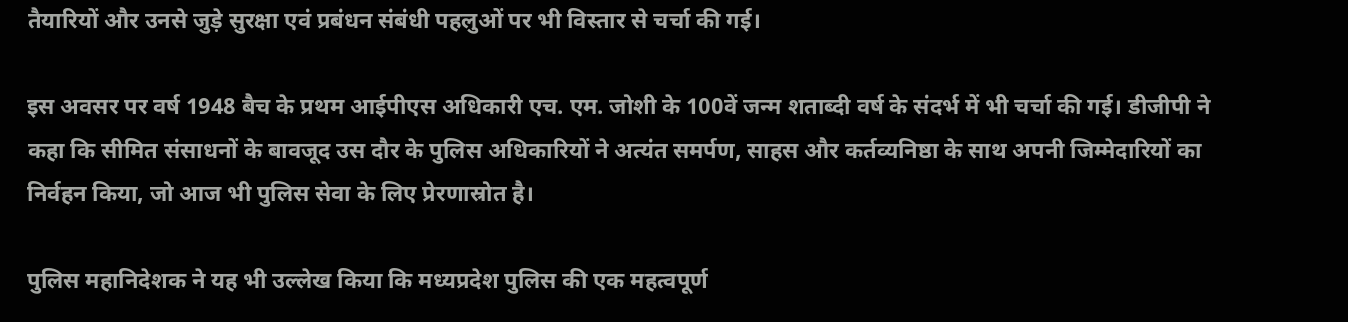तैयारियों और उनसे जुड़े सुरक्षा एवं प्रबंधन संबंधी पहलुओं पर भी विस्तार से चर्चा की गई।

इस अवसर पर वर्ष 1948 बैच के प्रथम आईपीएस अधिकारी एच. एम. जोशी के 100वें जन्म शताब्दी वर्ष के संदर्भ में भी चर्चा की गई। डीजीपी ने कहा कि सीमित संसाधनों के बावजूद उस दौर के पुलिस अधिकारियों ने अत्यंत समर्पण, साहस और कर्तव्यनिष्ठा के साथ अपनी जिम्मेदारियों का निर्वहन किया, जो आज भी पुलिस सेवा के लिए प्रेरणास्रोत है।

पुलिस महानिदेशक ने यह भी उल्लेख किया कि मध्यप्रदेश पुलिस की एक महत्वपूर्ण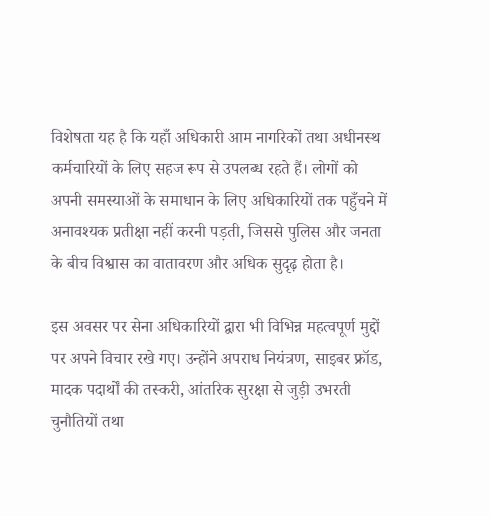विशेषता यह है कि यहाँ अधिकारी आम नागरिकों तथा अधीनस्थ कर्मचारियों के लिए सहज रूप से उपलब्ध रहते हैं। लोगों को अपनी समस्याओं के समाधान के लिए अधिकारियों तक पहुँचने में अनावश्यक प्रतीक्षा नहीं करनी पड़ती, जिससे पुलिस और जनता के बीच विश्वास का वातावरण और अधिक सुदृढ़ होता है।

इस अवसर पर सेना अधिकारियों द्वारा भी विभिन्न महत्वपूर्ण मुद्दों पर अपने विचार रखे गए। उन्होंने अपराध नियंत्रण, साइबर फ्रॉड, मादक पदार्थों की तस्करी, आंतरिक सुरक्षा से जुड़ी उभरती चुनौतियों तथा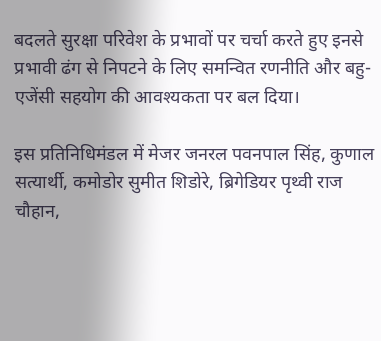बदलते सुरक्षा परिवेश के प्रभावों पर चर्चा करते हुए इनसे प्रभावी ढंग से निपटने के लिए समन्वित रणनीति और बहु-एजेंसी सहयोग की आवश्यकता पर बल दिया।

इस प्रतिनिधिमंडल में मेजर जनरल पवनपाल सिंह, कुणाल सत्यार्थी, कमोडोर सुमीत शिडोरे, ब्रिगेडियर पृथ्वी राज चौहान,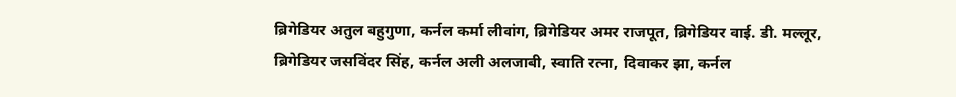ब्रिगेडियर अतुल बहुगुणा, कर्नल कर्मा लीवांग, ब्रिगेडियर अमर राजपूत, ब्रिगेडियर वाई. डी. मल्लूर, ब्रिगेडियर जसविंदर सिंह, कर्नल अली अलजाबी, स्वाति रत्ना, दिवाकर झा, कर्नल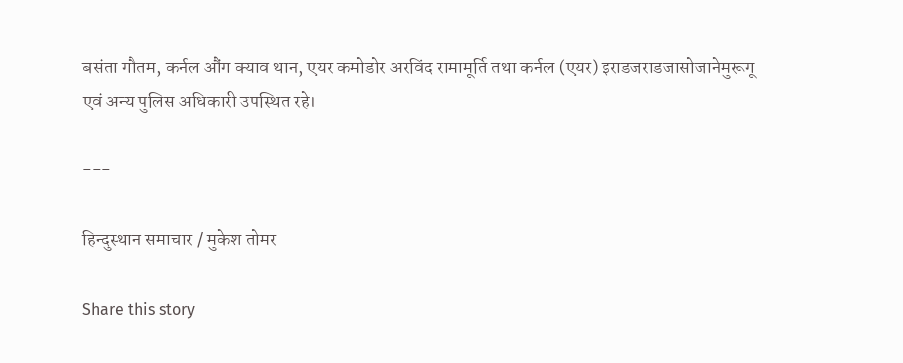बसंता गौतम, कर्नल औंग क्याव थान, एयर कमोडोर अरविंद रामामूर्ति तथा कर्नल (एयर) इराडजराडजासोजानेमुरूगू एवं अन्‍य पुलिस अधिकारी उपस्थित रहे।

---

हिन्दुस्थान समाचार / मुकेश तोमर

Share this story